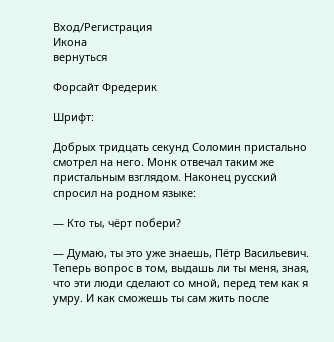Вход/Регистрация
Икона
вернуться

Форсайт Фредерик

Шрифт:

Добрых тридцать секунд Соломин пристально смотрел на него. Монк отвечал таким же пристальным взглядом. Наконец русский спросил на родном языке:

— Кто ты, чёрт побери?

— Думаю, ты это уже знаешь, Пётр Васильевич. Теперь вопрос в том, выдашь ли ты меня, зная, что эти люди сделают со мной, перед тем как я умру. И как сможешь ты сам жить после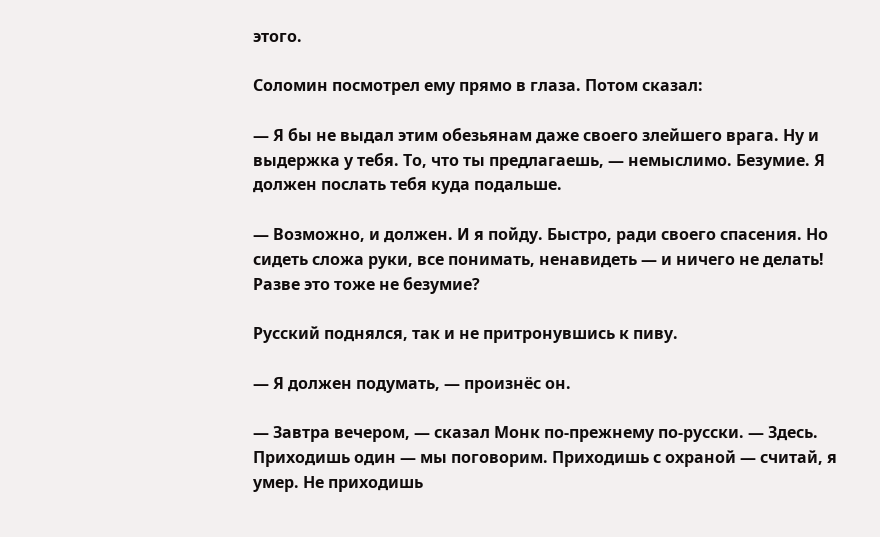этого.

Соломин посмотрел ему прямо в глаза. Потом сказал:

— Я бы не выдал этим обезьянам даже своего злейшего врага. Ну и выдержка у тебя. То, что ты предлагаешь, — немыслимо. Безумие. Я должен послать тебя куда подальше.

— Возможно, и должен. И я пойду. Быстро, ради своего спасения. Но сидеть сложа руки, все понимать, ненавидеть — и ничего не делать! Разве это тоже не безумие?

Русский поднялся, так и не притронувшись к пиву.

— Я должен подумать, — произнёс он.

— Завтра вечером, — сказал Монк по-прежнему по-русски. — Здесь. Приходишь один — мы поговорим. Приходишь с охраной — считай, я умер. Не приходишь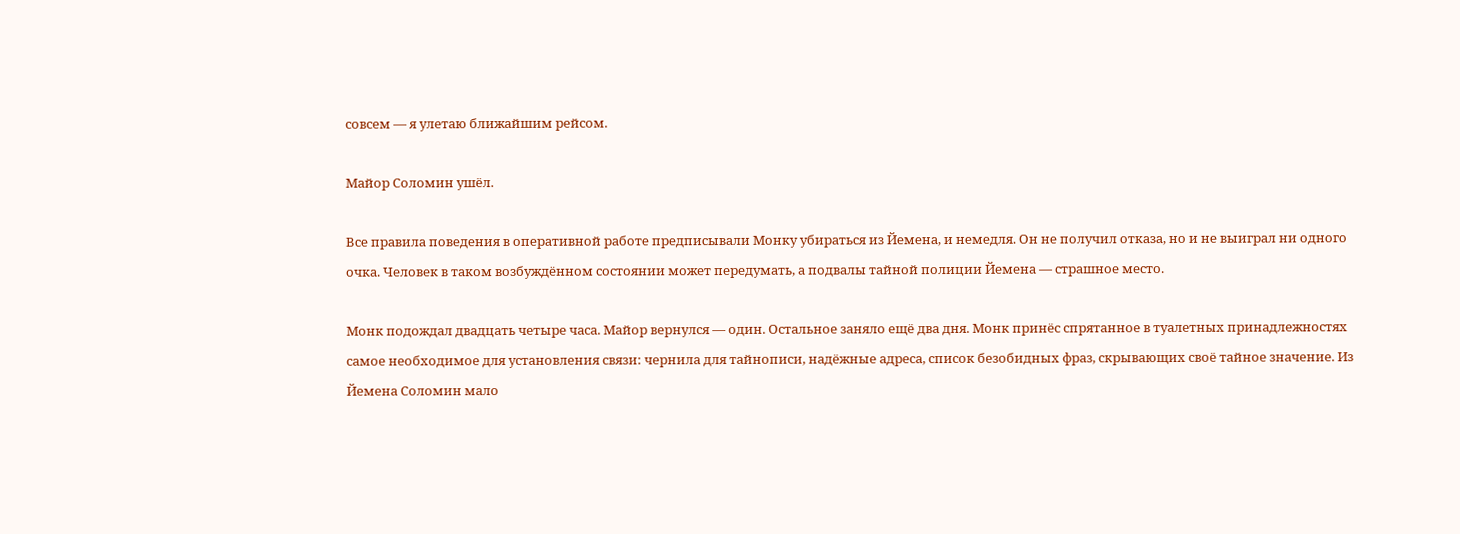совсем — я улетаю ближайшим рейсом.

Майор Соломин ушёл.

Все правила поведения в оперативной работе предписывали Монку убираться из Йемена, и немедля. Он не получил отказа, но и не выиграл ни одного очка. Человек в таком возбуждённом состоянии может передумать, а подвалы тайной полиции Йемена — страшное место.

Монк подождал двадцать четыре часа. Майор вернулся — один. Остальное заняло ещё два дня. Монк принёс спрятанное в туалетных принадлежностях самое необходимое для установления связи: чернила для тайнописи, надёжные адреса, список безобидных фраз, скрывающих своё тайное значение. Из Йемена Соломин мало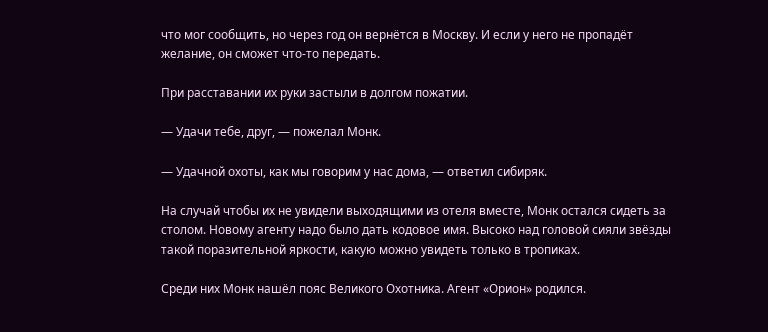что мог сообщить, но через год он вернётся в Москву. И если у него не пропадёт желание, он сможет что-то передать.

При расставании их руки застыли в долгом пожатии.

— Удачи тебе, друг, — пожелал Монк.

— Удачной охоты, как мы говорим у нас дома, — ответил сибиряк.

На случай чтобы их не увидели выходящими из отеля вместе, Монк остался сидеть за столом. Новому агенту надо было дать кодовое имя. Высоко над головой сияли звёзды такой поразительной яркости, какую можно увидеть только в тропиках.

Среди них Монк нашёл пояс Великого Охотника. Агент «Орион» родился.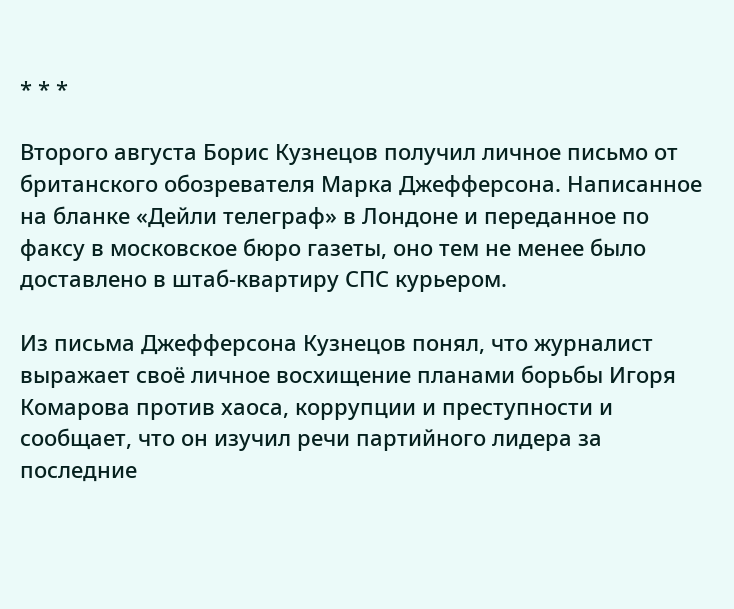* * *

Второго августа Борис Кузнецов получил личное письмо от британского обозревателя Марка Джефферсона. Написанное на бланке «Дейли телеграф» в Лондоне и переданное по факсу в московское бюро газеты, оно тем не менее было доставлено в штаб-квартиру СПС курьером.

Из письма Джефферсона Кузнецов понял, что журналист выражает своё личное восхищение планами борьбы Игоря Комарова против хаоса, коррупции и преступности и сообщает, что он изучил речи партийного лидера за последние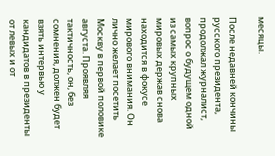месяцы.

После недавней кончины русского президента, продолжал журналист, вопрос о будущем одной из самых крупных мировых держав снова находится в фокусе мирового внимания. Он лично желает посетить Москву в первой половике августа. Проявляя тактичность, он, без сомнения, должен будет взять интервью у кандидатов в президенты от левых и от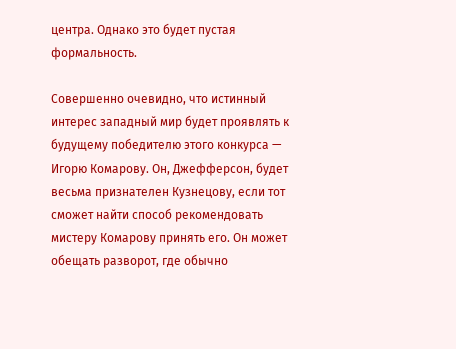центра. Однако это будет пустая формальность.

Совершенно очевидно, что истинный интерес западный мир будет проявлять к будущему победителю этого конкурса — Игорю Комарову. Он, Джефферсон, будет весьма признателен Кузнецову, если тот сможет найти способ рекомендовать мистеру Комарову принять его. Он может обещать разворот, где обычно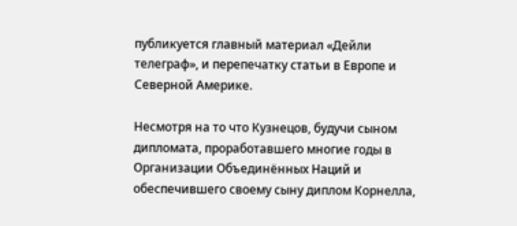публикуется главный материал «Дейли телеграф», и перепечатку статьи в Европе и Северной Америке.

Несмотря на то что Кузнецов, будучи сыном дипломата, проработавшего многие годы в Организации Объединённых Наций и обеспечившего своему сыну диплом Корнелла,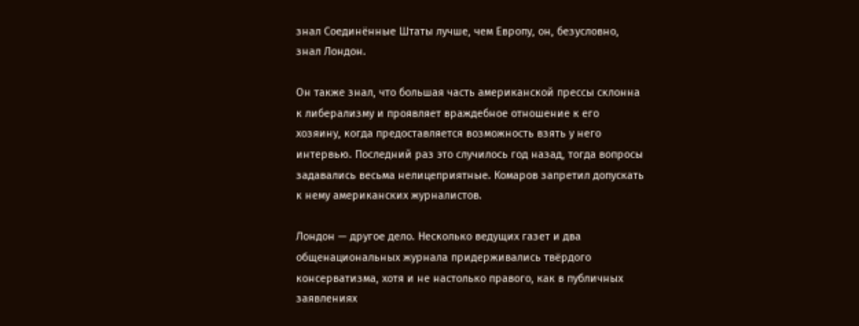знал Соединённые Штаты лучше, чем Европу, он, безусловно, знал Лондон.

Он также знал, что большая часть американской прессы склонна к либерализму и проявляет враждебное отношение к его хозяину, когда предоставляется возможность взять у него интервью. Последний раз это случилось год назад, тогда вопросы задавались весьма нелицеприятные. Комаров запретил допускать к нему американских журналистов.

Лондон — другое дело. Несколько ведущих газет и два общенациональных журнала придерживались твёрдого консерватизма, хотя и не настолько правого, как в публичных заявлениях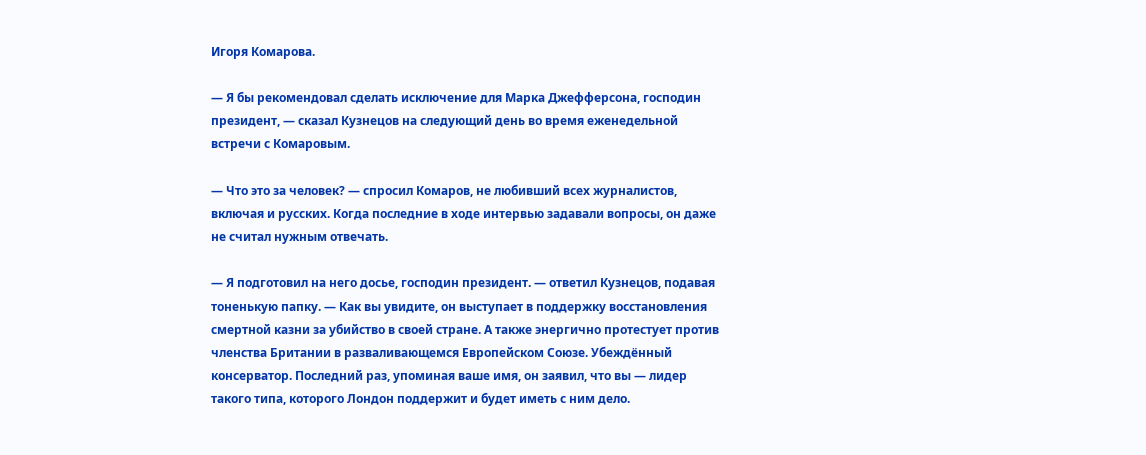Игоря Комарова.

— Я бы рекомендовал сделать исключение для Марка Джефферсона, господин президент, — сказал Кузнецов на следующий день во время еженедельной встречи с Комаровым.

— Что это за человек? — спросил Комаров, не любивший всех журналистов, включая и русских. Когда последние в ходе интервью задавали вопросы, он даже не считал нужным отвечать.

— Я подготовил на него досье, господин президент. — ответил Кузнецов, подавая тоненькую папку. — Как вы увидите, он выступает в поддержку восстановления смертной казни за убийство в своей стране. А также энергично протестует против членства Британии в разваливающемся Европейском Союзе. Убеждённый консерватор. Последний раз, упоминая ваше имя, он заявил, что вы — лидер такого типа, которого Лондон поддержит и будет иметь с ним дело.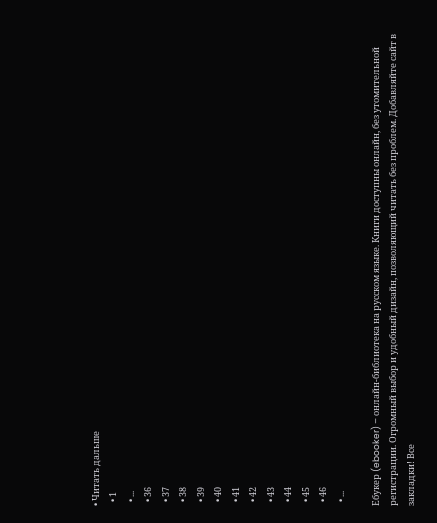• Читать дальше
  • 1
  • ...
  • 36
  • 37
  • 38
  • 39
  • 40
  • 41
  • 42
  • 43
  • 44
  • 45
  • 46
  • ...

Ебукер (ebooker) – онлайн-библиотека на русском языке. Книги доступны онлайн, без утомительной регистрации. Огромный выбор и удобный дизайн, позволяющий читать без проблем. Добавляйте сайт в закладки! Все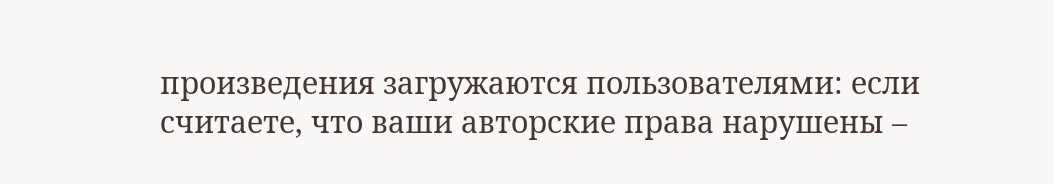произведения загружаются пользователями: если считаете, что ваши авторские права нарушены –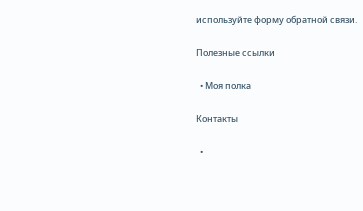используйте форму обратной связи.

Полезные ссылки

  • Моя полка

Контакты

  •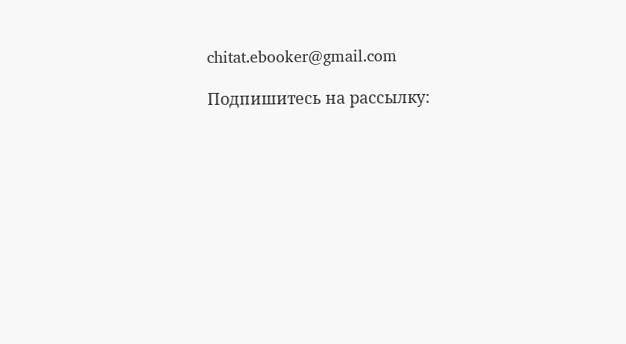chitat.ebooker@gmail.com

Подпишитесь на рассылку: